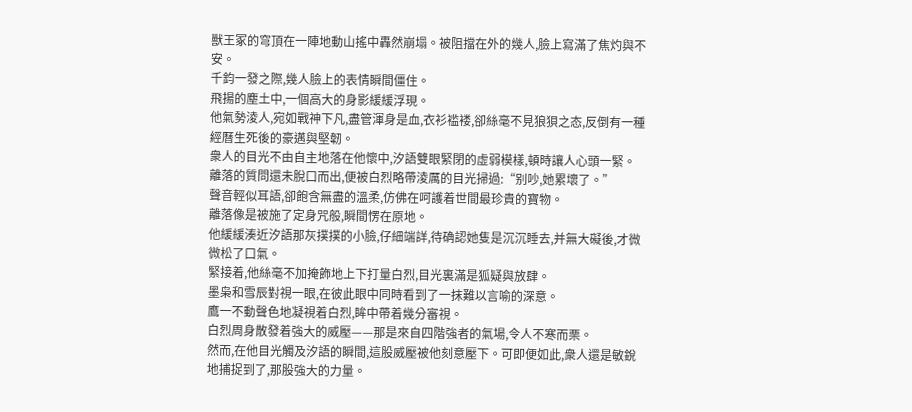獸王冢的穹頂在一陣地動山搖中轟然崩塌。被阻擋在外的幾人,臉上寫滿了焦灼與不安。
千鈞一發之際,幾人臉上的表情瞬間僵住。
飛揚的塵土中,一個高大的身影緩緩浮現。
他氣勢淩人,宛如戰神下凡,盡管渾身是血,衣衫褴褛,卻絲毫不見狼狽之态,反倒有一種經曆生死後的豪邁與堅韌。
衆人的目光不由自主地落在他懷中,汐語雙眼緊閉的虛弱模樣,頓時讓人心頭一緊。
離落的質問還未脫口而出,便被白烈略帶淩厲的目光掃過:“别吵,她累壞了。”
聲音輕似耳語,卻飽含無盡的溫柔,仿佛在呵護着世間最珍貴的寶物。
離落像是被施了定身咒般,瞬間愣在原地。
他緩緩湊近汐語那灰撲撲的小臉,仔細端詳,待确認她隻是沉沉睡去,并無大礙後,才微微松了口氣。
緊接着,他絲毫不加掩飾地上下打量白烈,目光裏滿是狐疑與放肆。
墨枭和雪辰對視一眼,在彼此眼中同時看到了一抹難以言喻的深意。
鷹一不動聲色地凝視着白烈,眸中帶着幾分審視。
白烈周身散發着強大的威壓——那是來自四階強者的氣場,令人不寒而栗。
然而,在他目光觸及汐語的瞬間,這股威壓被他刻意壓下。可即便如此,衆人還是敏銳地捕捉到了,那股強大的力量。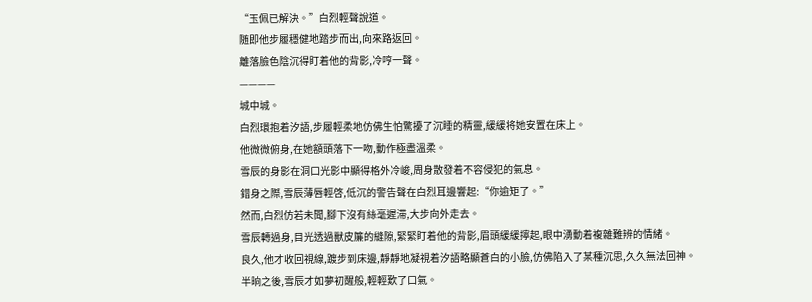“玉佩已解決。”白烈輕聲說道。
随即他步履穩健地踏步而出,向來路返回。
離落臉色陰沉得盯着他的背影,冷哼一聲。
————
城中城。
白烈環抱着汐語,步履輕柔地仿佛生怕驚擾了沉睡的精靈,緩緩将她安置在床上。
他微微俯身,在她額頭落下一吻,動作極盡溫柔。
雪辰的身影在洞口光影中顯得格外冷峻,周身散發着不容侵犯的氣息。
錯身之際,雪辰薄唇輕啓,低沉的警告聲在白烈耳邊響起:“你逾矩了。”
然而,白烈仿若未聞,腳下沒有絲毫遲滞,大步向外走去。
雪辰轉過身,目光透過獸皮簾的縫隙,緊緊盯着他的背影,眉頭緩緩擰起,眼中湧動着複雜難辨的情緒。
良久,他才收回視線,踱步到床邊,靜靜地凝視着汐語略顯蒼白的小臉,仿佛陷入了某種沉思,久久無法回神。
半晌之後,雪辰才如夢初醒般,輕輕歎了口氣。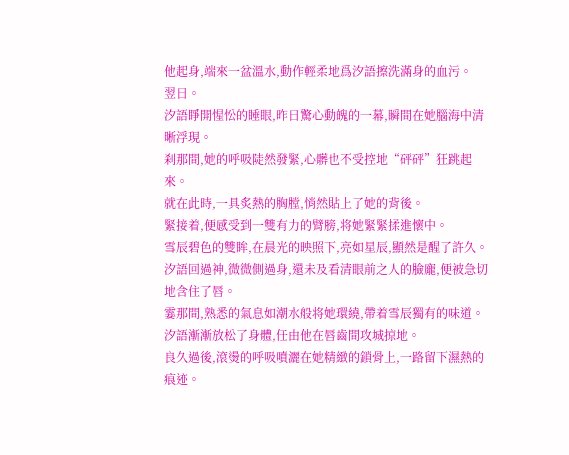他起身,端來一盆溫水,動作輕柔地爲汐語擦洗滿身的血污。
翌日。
汐語睜開惺忪的睡眼,昨日驚心動魄的一幕,瞬間在她腦海中清晰浮現。
刹那間,她的呼吸陡然發緊,心髒也不受控地“砰砰”狂跳起來。
就在此時,一具炙熱的胸膛,悄然貼上了她的背後。
緊接着,便感受到一雙有力的臂膀,将她緊緊揉進懷中。
雪辰碧色的雙眸,在晨光的映照下,亮如星辰,顯然是醒了許久。
汐語回過神,微微側過身,還未及看清眼前之人的臉龐,便被急切地含住了唇。
霎那間,熟悉的氣息如潮水般将她環繞,帶着雪辰獨有的味道。
汐語漸漸放松了身體,任由他在唇齒間攻城掠地。
良久過後,滾燙的呼吸噴灑在她精緻的鎖骨上,一路留下濕熱的痕迹。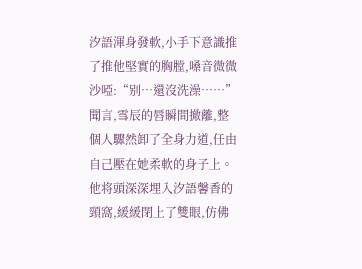汐語渾身發軟,小手下意識推了推他堅實的胸膛,嗓音微微沙啞:“别…還沒洗澡……”
聞言,雪辰的唇瞬間撤離,整個人驟然卸了全身力道,任由自己壓在她柔軟的身子上。
他将頭深深埋入汐語馨香的頸窩,緩緩閉上了雙眼,仿佛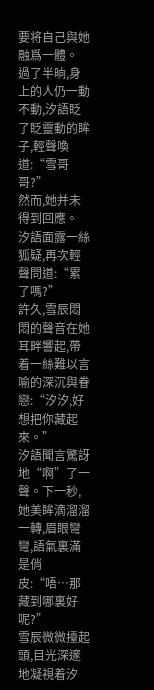要将自己與她融爲一體。
過了半晌,身上的人仍一動不動,汐語眨了眨靈動的眸子,輕聲喚道:“雪哥哥?”
然而,她并未得到回應。
汐語面露一絲狐疑,再次輕聲問道:“累了嗎?”
許久,雪辰悶悶的聲音在她耳畔響起,帶着一絲難以言喻的深沉與眷戀:“汐汐,好想把你藏起來。”
汐語聞言驚訝地“啊”了一聲。下一秒,她美眸滴溜溜一轉,眉眼彎彎,語氣裏滿是俏皮:“唔…那藏到哪裏好呢?”
雪辰微微擡起頭,目光深邃地凝視着汐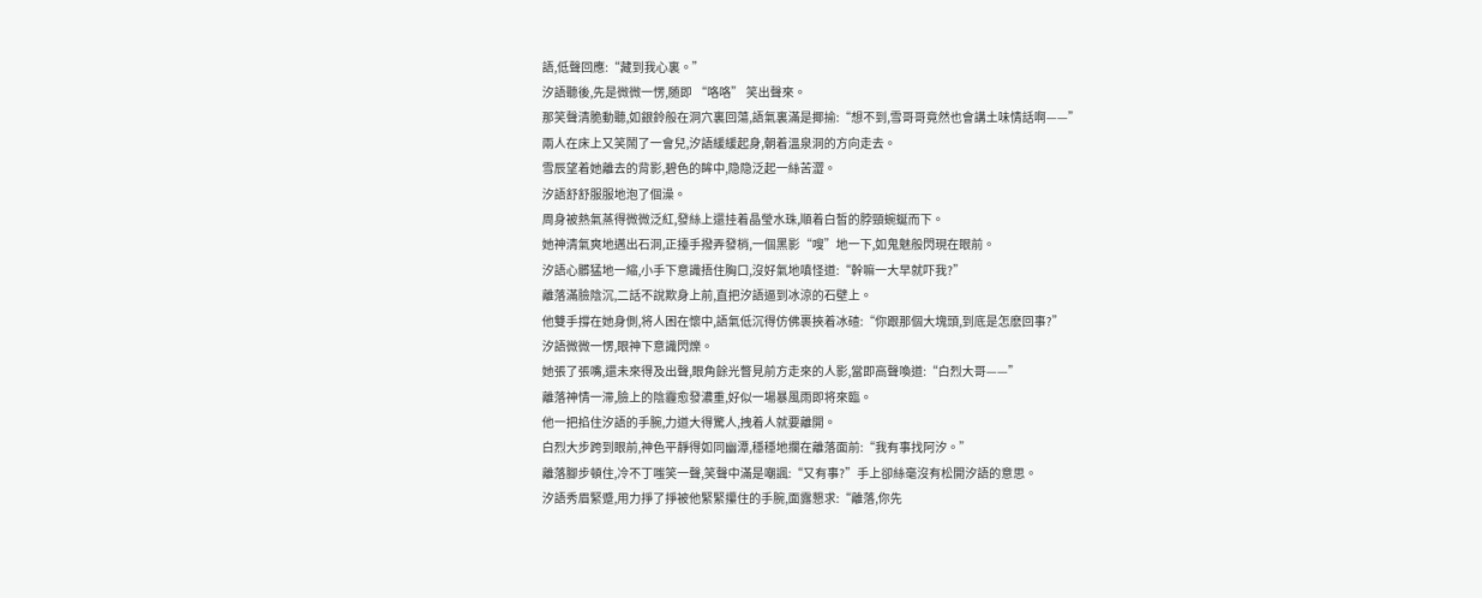語,低聲回應:“藏到我心裏。”
汐語聽後,先是微微一愣,随即 “咯咯” 笑出聲來。
那笑聲清脆動聽,如銀鈴般在洞穴裏回蕩,語氣裏滿是揶揄:“想不到,雪哥哥竟然也會講土味情話啊——”
兩人在床上又笑鬧了一會兒,汐語緩緩起身,朝着溫泉洞的方向走去。
雪辰望着她離去的背影,碧色的眸中,隐隐泛起一絲苦澀。
汐語舒舒服服地泡了個澡。
周身被熱氣蒸得微微泛紅,發絲上還挂着晶瑩水珠,順着白皙的脖頸蜿蜒而下。
她神清氣爽地邁出石洞,正擡手撥弄發梢,一個黑影“嗖”地一下,如鬼魅般閃現在眼前。
汐語心髒猛地一縮,小手下意識捂住胸口,沒好氣地嗔怪道:“幹嘛一大早就吓我?”
離落滿臉陰沉,二話不說欺身上前,直把汐語逼到冰涼的石壁上。
他雙手撐在她身側,将人困在懷中,語氣低沉得仿佛裹挾着冰碴:“你跟那個大塊頭,到底是怎麽回事?”
汐語微微一愣,眼神下意識閃爍。
她張了張嘴,還未來得及出聲,眼角餘光瞥見前方走來的人影,當即高聲喚道:“白烈大哥——”
離落神情一滞,臉上的陰霾愈發濃重,好似一場暴風雨即将來臨。
他一把掐住汐語的手腕,力道大得驚人,拽着人就要離開。
白烈大步跨到眼前,神色平靜得如同幽潭,穩穩地攔在離落面前:“我有事找阿汐。”
離落腳步頓住,冷不丁嗤笑一聲,笑聲中滿是嘲諷:“又有事?”手上卻絲毫沒有松開汐語的意思。
汐語秀眉緊蹙,用力掙了掙被他緊緊攥住的手腕,面露懇求:“離落,你先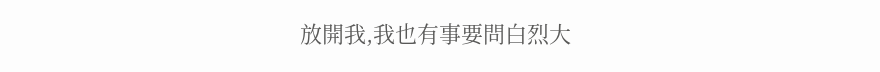放開我,我也有事要問白烈大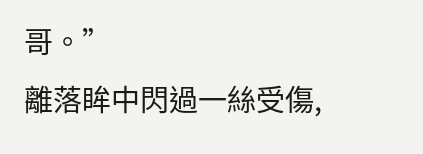哥。”
離落眸中閃過一絲受傷,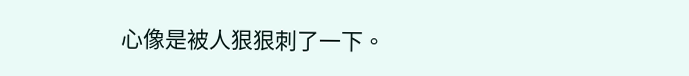心像是被人狠狠刺了一下。